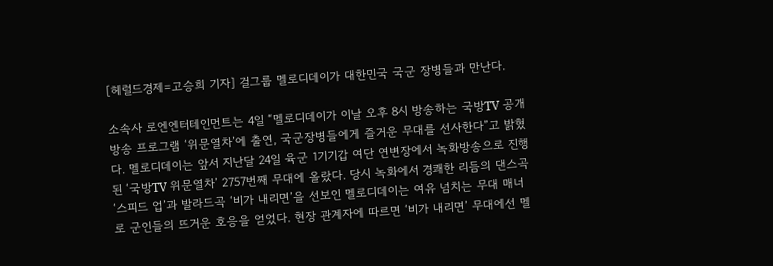[헤럴드경제=고승희 기자] 걸그룹 멜로디데이가 대한민국 국군 장병들과 만난다.

소속사 로엔엔터테인먼트는 4일 “멜로디데이가 이날 오후 8시 방송하는 국방TV 공개방송 프로그램 ‘위문열차’에 출연, 국군장병들에게 즐거운 무대를 선사한다”고 밝혔다. 멜로디데이는 앞서 지난달 24일 육군 1기기갑 여단 연변장에서 녹화방송으로 진행된 ‘국방TV 위문열차’ 2757번째 무대에 올랐다. 당시 녹화에서 경쾌한 리듬의 댄스곡 ‘스피드 업’과 발라드곡 ‘비가 내리면’을 선보인 멜로디데이는 여유 넘치는 무대 매너로 군인들의 뜨거운 호응을 얻었다. 현장 관계자에 따르면 ‘비가 내리면’ 무대에선 멜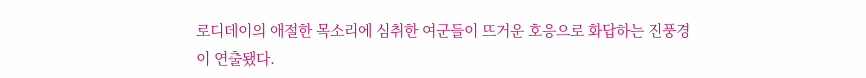로디데이의 애절한 목소리에 심취한 여군들이 뜨거운 호응으로 화답하는 진풍경이 연출됐다.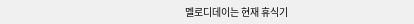멜로디데이는 현재 휴식기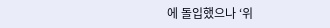에 돌입했으나 ‘위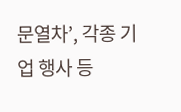문열차’, 각종 기업 행사 등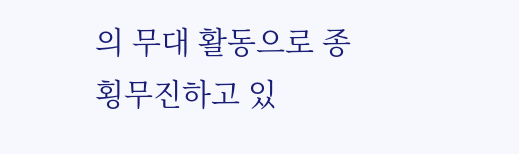의 무대 활동으로 종횡무진하고 있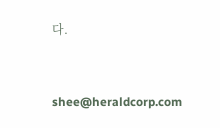다.


shee@heraldcorp.com